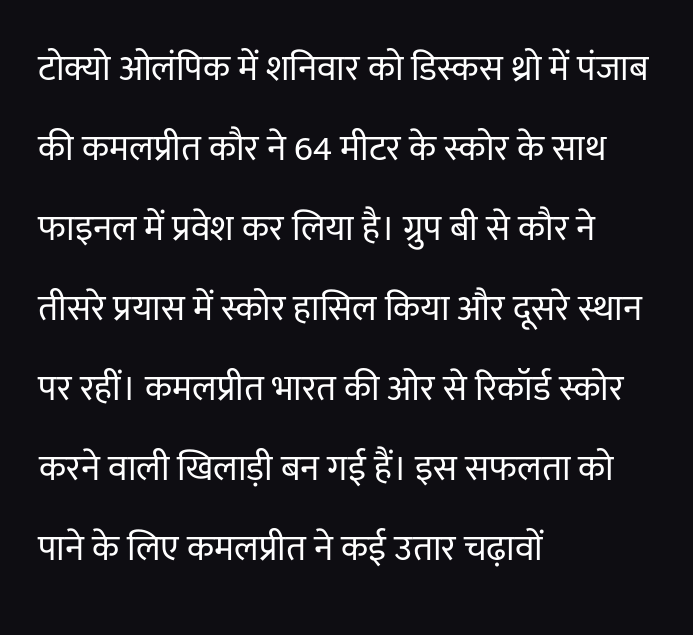टोक्यो ओलंपिक में शनिवार को डिस्कस थ्रो में पंजाब की कमलप्रीत कौर ने 64 मीटर के स्कोर के साथ फाइनल में प्रवेश कर लिया है। ग्रुप बी से कौर ने तीसरे प्रयास में स्कोर हासिल किया और दूसरे स्थान पर रहीं। कमलप्रीत भारत की ओर से रिकॉर्ड स्कोर करने वाली खिलाड़ी बन गई हैं। इस सफलता को पाने के लिए कमलप्रीत ने कई उतार चढ़ावों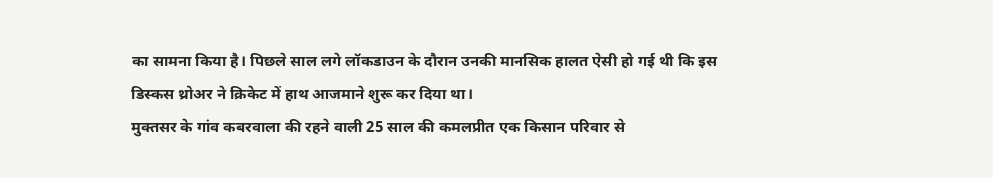का सामना किया है। पिछले साल लगे लॉकडाउन के दौरान उनकी मानसिक हालत ऐसी हो गई थी कि इस डिस्कस थ्रोअर ने क्रिकेट में हाथ आजमाने शुरू कर दिया था।
मुक्तसर के गांव कबरवाला की रहने वाली 25 साल की कमलप्रीत एक किसान परिवार से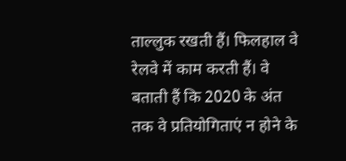ताल्लुक रखती हैं। फिलहाल वे रेलवे में काम करती हैं। वे बताती हैं कि 2020 के अंत तक वे प्रतियोगिताएं न होने के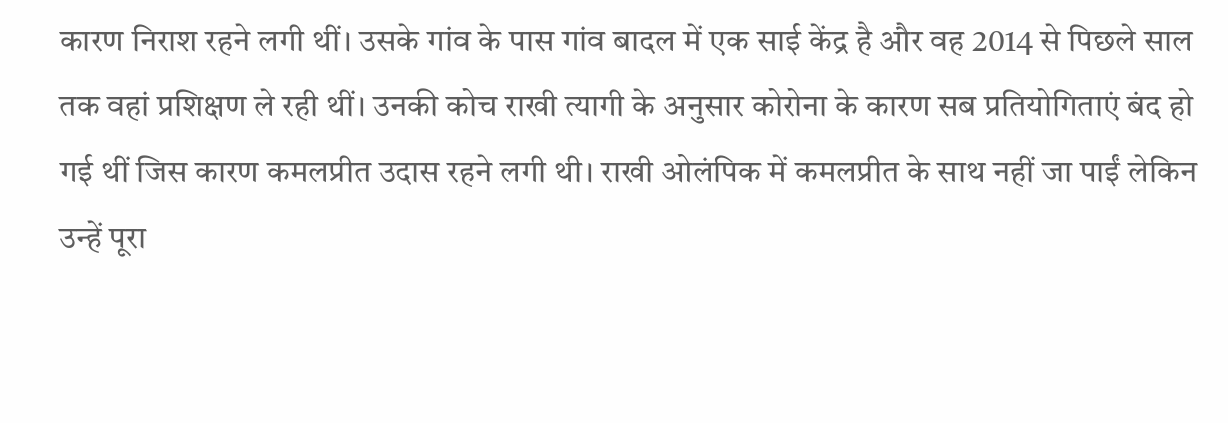कारण निराश रहने लगी थीं। उसके गांव के पास गांव बादल में एक साई केंद्र है और वह 2014 से पिछले साल तक वहां प्रशिक्षण ले रही थीं। उनकी कोच राखी त्यागी के अनुसार कोरोना के कारण सब प्रतियोगिताएं बंद हो गई थीं जिस कारण कमलप्रीत उदास रहने लगी थी। राखी ओलंपिक में कमलप्रीत के साथ नहीं जा पाईं लेकिन उन्हें पूरा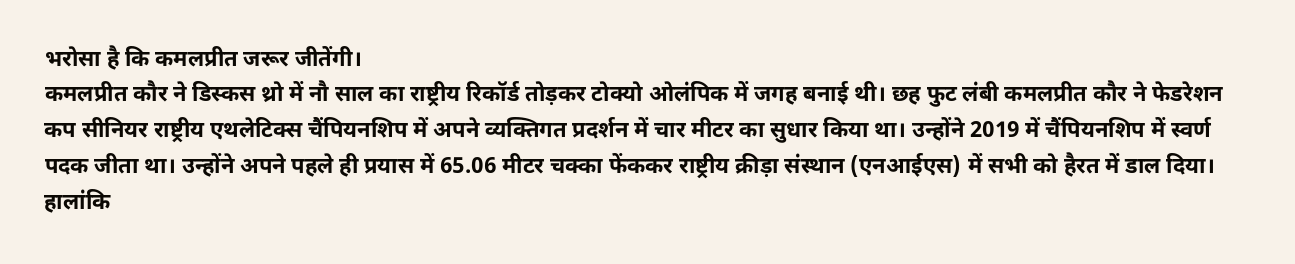भरोसा है कि कमलप्रीत जरूर जीतेंगी।
कमलप्रीत कौर ने डिस्कस थ्रो में नौ साल का राष्ट्रीय रिकॉर्ड तोड़कर टोक्यो ओलंपिक में जगह बनाई थी। छह फुट लंबी कमलप्रीत कौर ने फेडरेशन कप सीनियर राष्ट्रीय एथलेटिक्स चैंपियनशिप में अपने व्यक्तिगत प्रदर्शन में चार मीटर का सुधार किया था। उन्होंने 2019 में चैंपियनशिप में स्वर्ण पदक जीता था। उन्होंने अपने पहले ही प्रयास में 65.06 मीटर चक्का फेंककर राष्ट्रीय क्रीड़ा संस्थान (एनआईएस) में सभी को हैरत में डाल दिया। हालांकि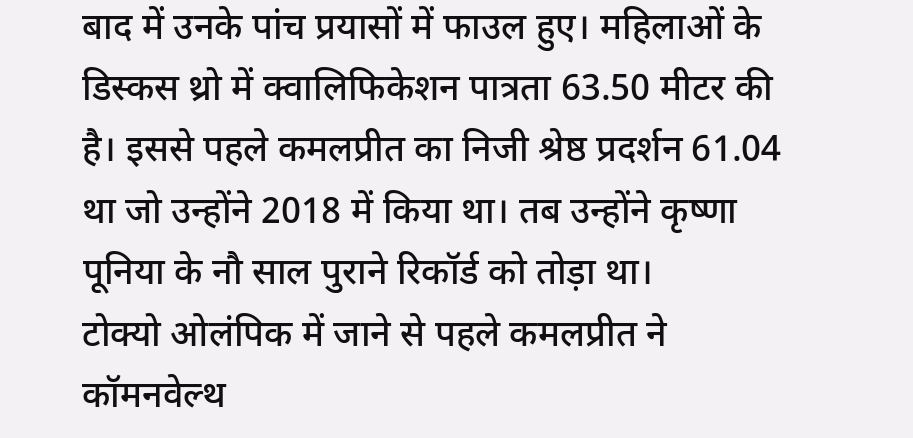बाद में उनके पांच प्रयासों में फाउल हुए। महिलाओं के डिस्कस थ्रो में क्वालिफिकेशन पात्रता 63.50 मीटर की है। इससे पहले कमलप्रीत का निजी श्रेष्ठ प्रदर्शन 61.04 था जो उन्होंने 2018 में किया था। तब उन्होंने कृष्णा पूनिया के नौ साल पुराने रिकॉर्ड को तोड़ा था।
टोक्यो ओलंपिक में जाने से पहले कमलप्रीत ने कॉमनवेल्थ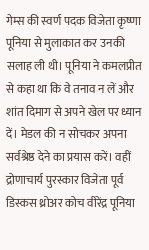गेम्स की स्वर्ण पदक विजेता कृष्णा पूनिया से मुलाकात कर उनकी सलाह ली थी। पूनिया ने कमलप्रीत से कहा था कि वे तनाव न लें और शांत दिमाग से अपने खेल पर ध्यान दें। मेडल की न सोचकर अपना सर्वश्रेष्ठ देने का प्रयास करें। वहीं द्रोणाचार्य पुरस्कार विजेता पूर्व डिस्कस थ्रोअर कोच वीरेंद्र पूनिया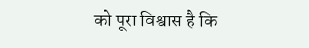को पूरा विश्वास है कि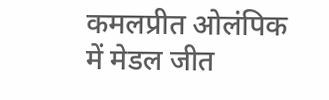कमलप्रीत ओलंपिक में मेडल जीत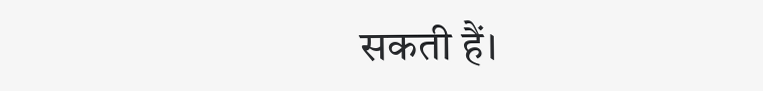सकती हैं।